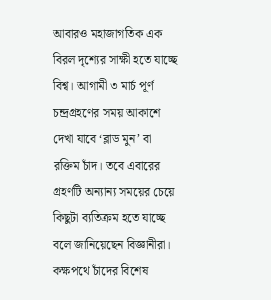আবারও মহাজাগতিক এক বিরল দৃশ্যের সাক্ষী হতে যাচ্ছে বিশ্ব। আগামী ৩ মার্চ পূর্ণ চন্দ্রগ্রহণের সময় আকাশে দেখা যাবে ‘ব্লাড মুন’ বা রক্তিম চাঁদ। তবে এবারের গ্রহণটি অন্যান্য সময়ের চেয়ে কিছুটা ব্যতিক্রম হতে যাচ্ছে বলে জানিয়েছেন বিজ্ঞানীরা। কক্ষপথে চাঁদের বিশেষ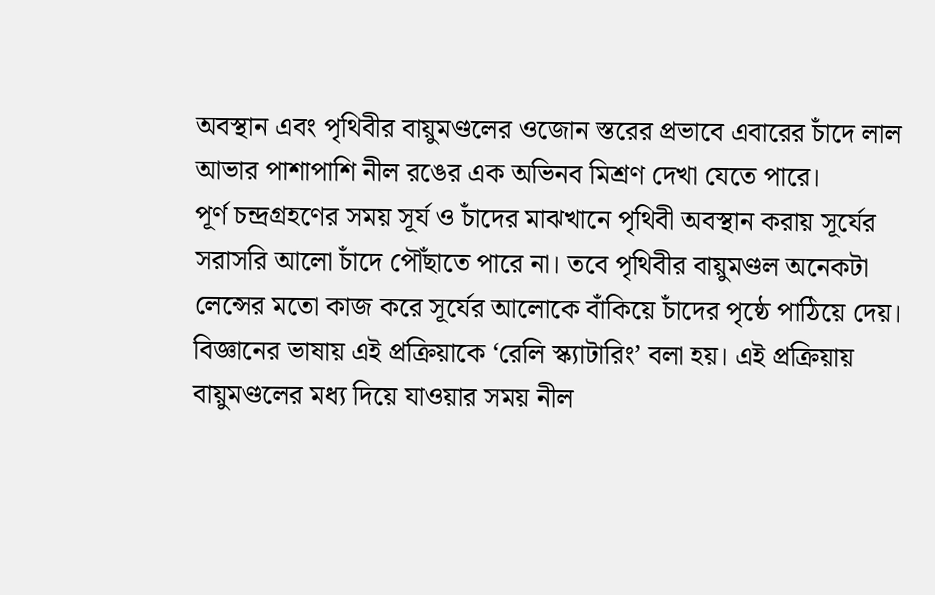অবস্থান এবং পৃথিবীর বায়ুমণ্ডলের ওজোন স্তরের প্রভাবে এবারের চাঁদে লাল আভার পাশাপাশি নীল রঙের এক অভিনব মিশ্রণ দেখা যেতে পারে।
পূর্ণ চন্দ্রগ্রহণের সময় সূর্য ও চাঁদের মাঝখানে পৃথিবী অবস্থান করায় সূর্যের সরাসরি আলো চাঁদে পৌঁছাতে পারে না। তবে পৃথিবীর বায়ুমণ্ডল অনেকটা লেন্সের মতো কাজ করে সূর্যের আলোকে বাঁকিয়ে চাঁদের পৃষ্ঠে পাঠিয়ে দেয়। বিজ্ঞানের ভাষায় এই প্রক্রিয়াকে ‘রেলি স্ক্যাটারিং’ বলা হয়। এই প্রক্রিয়ায় বায়ুমণ্ডলের মধ্য দিয়ে যাওয়ার সময় নীল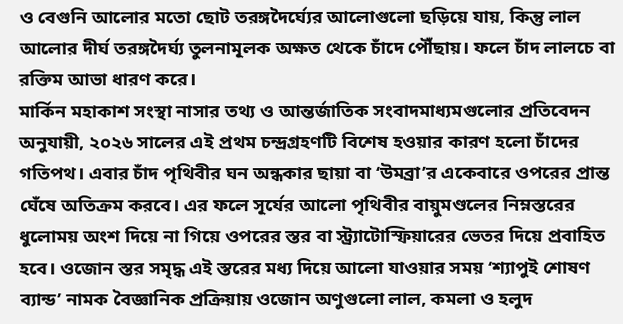ও বেগুনি আলোর মতো ছোট তরঙ্গদৈর্ঘ্যের আলোগুলো ছড়িয়ে যায়, কিন্তু লাল আলোর দীর্ঘ তরঙ্গদৈর্ঘ্য তুলনামূলক অক্ষত থেকে চাঁদে পৌঁছায়। ফলে চাঁদ লালচে বা রক্তিম আভা ধারণ করে।
মার্কিন মহাকাশ সংস্থা নাসার তথ্য ও আন্তর্জাতিক সংবাদমাধ্যমগুলোর প্রতিবেদন অনুযায়ী, ২০২৬ সালের এই প্রথম চন্দ্রগ্রহণটি বিশেষ হওয়ার কারণ হলো চাঁদের গতিপথ। এবার চাঁদ পৃথিবীর ঘন অন্ধকার ছায়া বা ‘উমব্রা’র একেবারে ওপরের প্রান্ত ঘেঁষে অতিক্রম করবে। এর ফলে সূর্যের আলো পৃথিবীর বায়ুমণ্ডলের নিম্নস্তরের ধুলোময় অংশ দিয়ে না গিয়ে ওপরের স্তর বা স্ট্র্যাটোস্ফিয়ারের ভেতর দিয়ে প্রবাহিত হবে। ওজোন স্তর সমৃদ্ধ এই স্তরের মধ্য দিয়ে আলো যাওয়ার সময় ‘শ্যাপুই শোষণ ব্যান্ড’ নামক বৈজ্ঞানিক প্রক্রিয়ায় ওজোন অণুগুলো লাল, কমলা ও হলুদ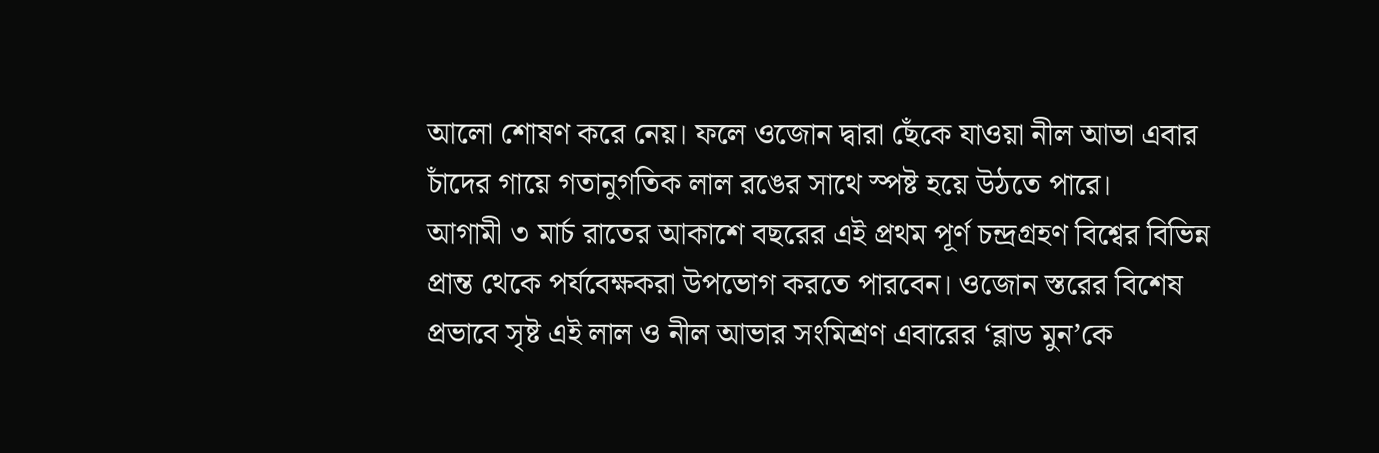আলো শোষণ করে নেয়। ফলে ওজোন দ্বারা ছেঁকে যাওয়া নীল আভা এবার চাঁদের গায়ে গতানুগতিক লাল রঙের সাথে স্পষ্ট হয়ে উঠতে পারে।
আগামী ৩ মার্চ রাতের আকাশে বছরের এই প্রথম পূর্ণ চন্দ্রগ্রহণ বিশ্বের বিভিন্ন প্রান্ত থেকে পর্যবেক্ষকরা উপভোগ করতে পারবেন। ওজোন স্তরের বিশেষ প্রভাবে সৃষ্ট এই লাল ও নীল আভার সংমিশ্রণ এবারের ‘ব্লাড মুন’কে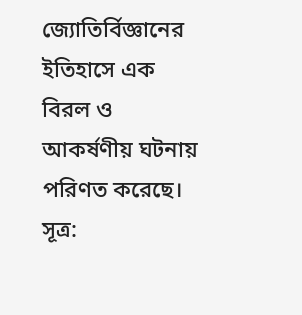জ্যোতির্বিজ্ঞানের ইতিহাসে এক বিরল ও আকর্ষণীয় ঘটনায় পরিণত করেছে।
সূত্র: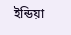ইন্ডিয়া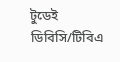টুডেই
ডিবিসি/টিবিএ